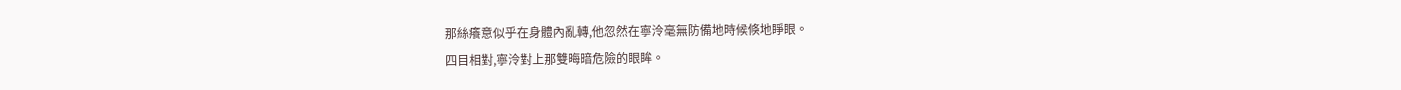那絲癢意似乎在身體內亂轉,他忽然在寧泠毫無防備地時候倏地睜眼。
四目相對,寧泠對上那雙晦暗危險的眼眸。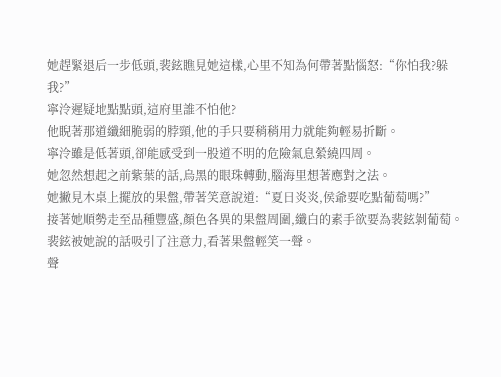她趕緊退后一步低頭,裴鉉瞧見她這樣,心里不知為何帶著點惱怒:“你怕我?躲我?”
寧泠遲疑地點點頭,這府里誰不怕他?
他睨著那道纖細脆弱的脖頸,他的手只要稍稍用力就能夠輕易折斷。
寧泠雖是低著頭,卻能感受到一股道不明的危險氣息縈繞四周。
她忽然想起之前紫葉的話,烏黑的眼珠轉動,腦海里想著應對之法。
她撇見木桌上擺放的果盤,帶著笑意說道:“夏日炎炎,侯爺要吃點葡萄嗎?”
接著她順勢走至品種豐盛,顏色各異的果盤周圍,纖白的素手欲要為裴鉉剝葡萄。
裴鉉被她說的話吸引了注意力,看著果盤輕笑一聲。
聲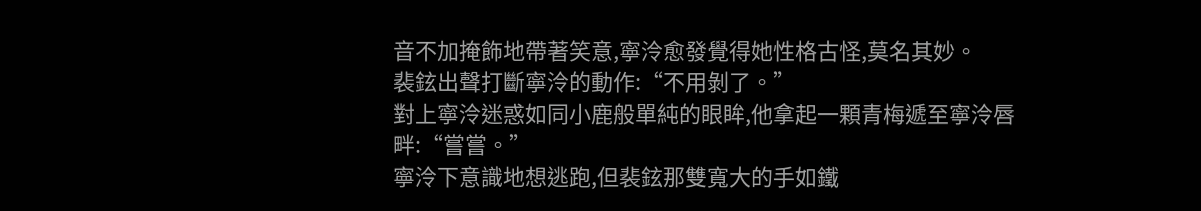音不加掩飾地帶著笑意,寧泠愈發覺得她性格古怪,莫名其妙。
裴鉉出聲打斷寧泠的動作:“不用剝了。”
對上寧泠迷惑如同小鹿般單純的眼眸,他拿起一顆青梅遞至寧泠唇畔:“嘗嘗。”
寧泠下意識地想逃跑,但裴鉉那雙寬大的手如鐵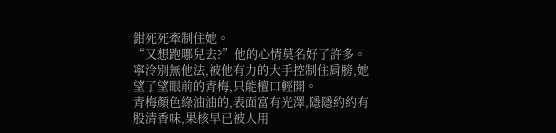鉗死死牽制住她。
“又想跑哪兒去?”他的心情莫名好了許多。
寧泠別無他法,被他有力的大手控制住肩膀,她望了望眼前的青梅,只能檀口輕開。
青梅顏色綠油油的,表面富有光澤,隱隱約約有股清香味,果核早已被人用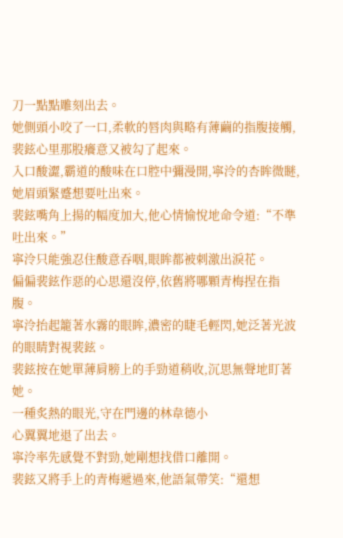刀一點點雕刻出去。
她側頭小咬了一口,柔軟的唇肉與略有薄繭的指腹接觸,裴鉉心里那股癢意又被勾了起來。
入口酸澀,霸道的酸味在口腔中彌漫開,寧泠的杏眸微瞇,她眉頭緊蹙想要吐出來。
裴鉉嘴角上揚的幅度加大,他心情愉悅地命令道:“不準吐出來。”
寧泠只能強忍住酸意吞咽,眼眸都被刺激出淚花。
偏偏裴鉉作惡的心思還沒停,依舊將哪顆青梅捏在指腹。
寧泠抬起籠著水霧的眼眸,濃密的睫毛輕閃,她泛著光波的眼睛對視裴鉉。
裴鉉按在她單薄肩膀上的手勁道稍收,沉思無聲地盯著她。
一種炙熱的眼光,守在門邊的林韋德小
心翼翼地退了出去。
寧泠率先感覺不對勁,她剛想找借口離開。
裴鉉又將手上的青梅遞過來,他語氣帶笑:“還想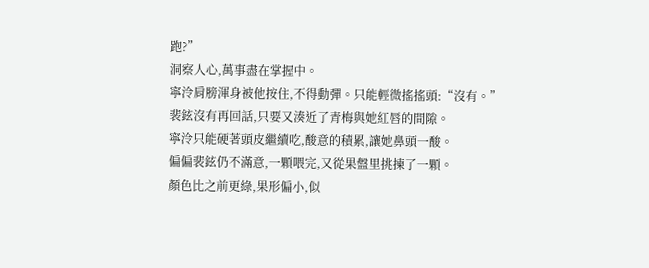跑?”
洞察人心,萬事盡在掌握中。
寧泠肩膀渾身被他按住,不得動彈。只能輕微搖搖頭:“沒有。”
裴鉉沒有再回話,只要又湊近了青梅與她紅唇的間隙。
寧泠只能硬著頭皮繼續吃,酸意的積累,讓她鼻頭一酸。
偏偏裴鉉仍不滿意,一顆喂完,又從果盤里挑揀了一顆。
顏色比之前更綠,果形偏小,似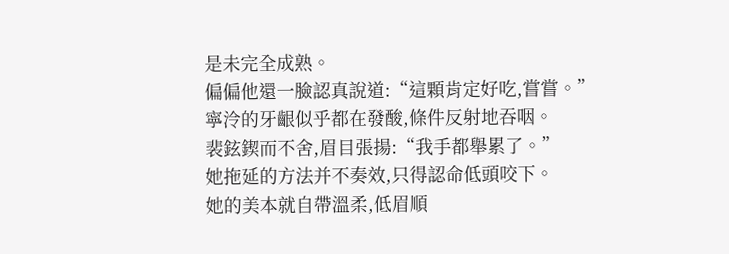是未完全成熟。
偏偏他還一臉認真說道:“這顆肯定好吃,嘗嘗。”
寧泠的牙齦似乎都在發酸,條件反射地吞咽。
裴鉉鍥而不舍,眉目張揚:“我手都舉累了。”
她拖延的方法并不奏效,只得認命低頭咬下。
她的美本就自帶溫柔,低眉順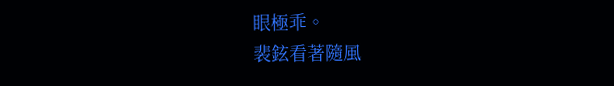眼極乖。
裴鉉看著隨風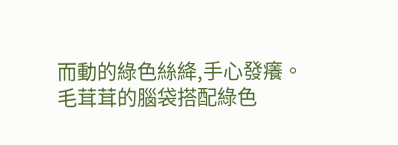而動的綠色絲絳,手心發癢。
毛茸茸的腦袋搭配綠色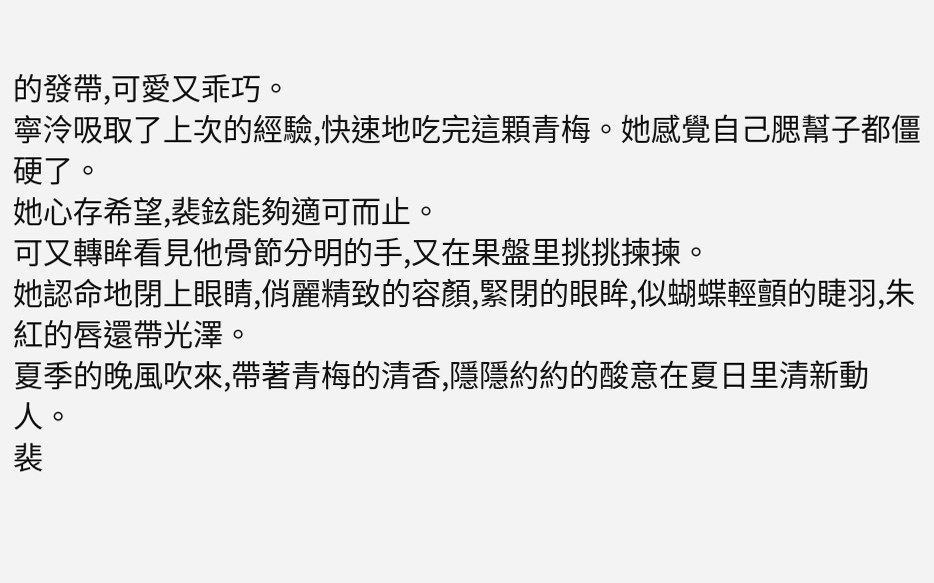的發帶,可愛又乖巧。
寧泠吸取了上次的經驗,快速地吃完這顆青梅。她感覺自己腮幫子都僵硬了。
她心存希望,裴鉉能夠適可而止。
可又轉眸看見他骨節分明的手,又在果盤里挑挑揀揀。
她認命地閉上眼睛,俏麗精致的容顏,緊閉的眼眸,似蝴蝶輕顫的睫羽,朱紅的唇還帶光澤。
夏季的晚風吹來,帶著青梅的清香,隱隱約約的酸意在夏日里清新動人。
裴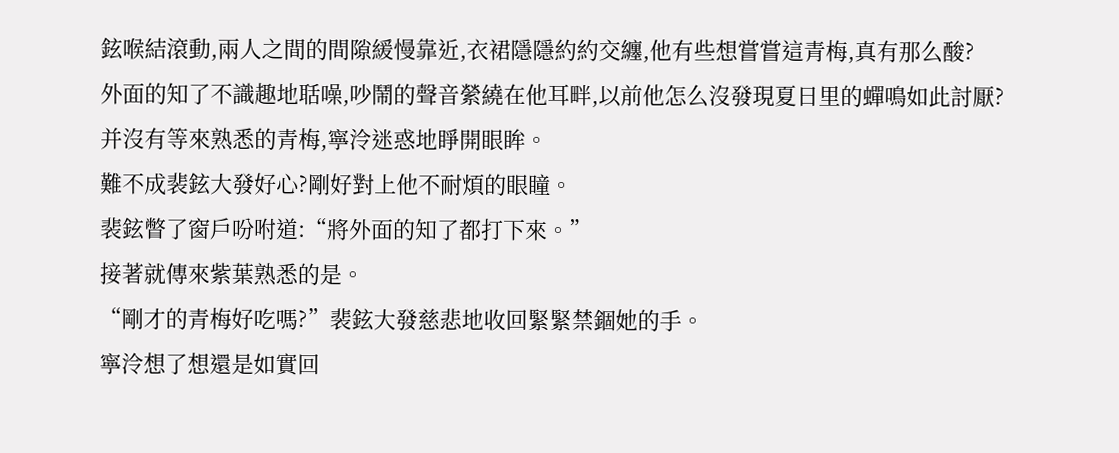鉉喉結滾動,兩人之間的間隙緩慢靠近,衣裙隱隱約約交纏,他有些想嘗嘗這青梅,真有那么酸?
外面的知了不識趣地聒噪,吵鬧的聲音縈繞在他耳畔,以前他怎么沒發現夏日里的蟬鳴如此討厭?
并沒有等來熟悉的青梅,寧泠迷惑地睜開眼眸。
難不成裴鉉大發好心?剛好對上他不耐煩的眼瞳。
裴鉉瞥了窗戶吩咐道:“將外面的知了都打下來。”
接著就傳來紫葉熟悉的是。
“剛才的青梅好吃嗎?”裴鉉大發慈悲地收回緊緊禁錮她的手。
寧泠想了想還是如實回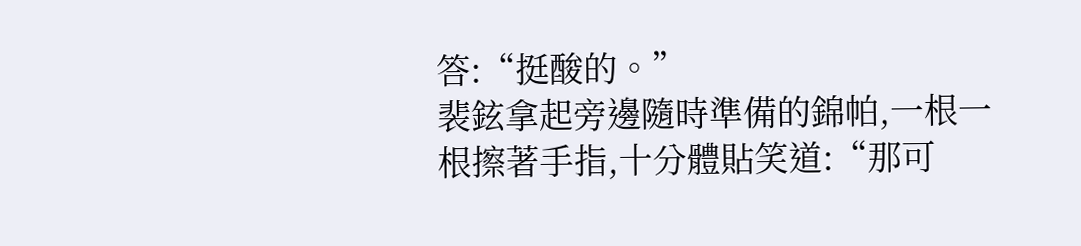答:“挺酸的。”
裴鉉拿起旁邊隨時準備的錦帕,一根一根擦著手指,十分體貼笑道:“那可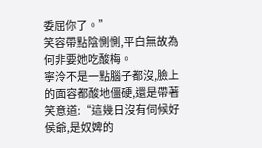委屈你了。”
笑容帶點陰惻惻,平白無故為何非要她吃酸梅。
寧泠不是一點腦子都沒,臉上的面容都酸地僵硬,還是帶著笑意道:“這幾日沒有伺候好侯爺,是奴婢的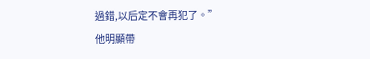過錯,以后定不會再犯了。”
他明顯帶